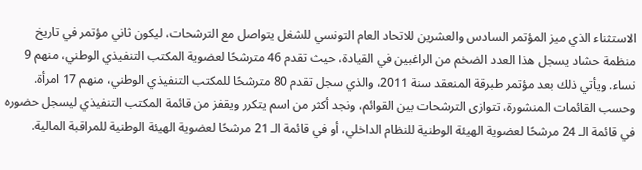الاستثناء الذي ميز المؤتمر السادس والعشرين للاتحاد العام التونسي للشغل يتواصل مع الترشحات، ليكون ثاني مؤتمر في تاريخ منظمة حشاد يسجل هذا العدد الضخم من الراغبين في القيادة، حيث تقدم 46 مترشحًا لعضوية المكتب التنفيذي الوطني، منهم 9 نساء. ويأتي ذلك بعد مؤتمر طبرقة المنعقد سنة 2011، والذي سجل تقدم 80 مترشحًا للمكتب التنفيذي الوطني، منهم 17 امرأة.
وحسب القائمات المنشورة، تتوازى الترشحات بين القوائم، ونجد أكثر من اسم يتكرر ويقفز من قائمة المكتب التنفيذي ليسجل حضوره في قائمة الـ 24 مرشحًا لعضوية الهيئة الوطنية للنظام الداخلي، أو في قائمة الـ 21 مرشحًا لعضوية الهيئة الوطنية للمراقبة المالية.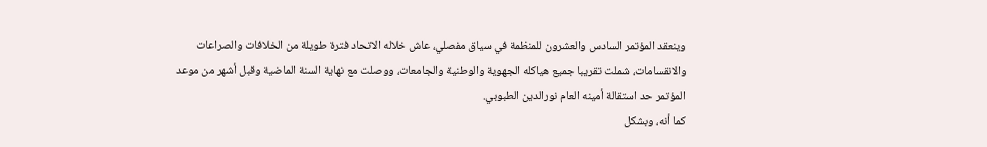وينعقد المؤتمر السادس والعشرون للمنظمة في سياق مفصلي، عاش خلاله الاتحاد فترة طويلة من الخلافات والصراعات والانقسامات، شملت تقريبا جميع هياكله الجهوية والوطنية والجامعات، ووصلت مع نهاية السنة الماضية وقبل أشهر من موعد المؤتمر حد استقالة أمينه العام نورالدين الطبوبي.
كما أنه، وبشكل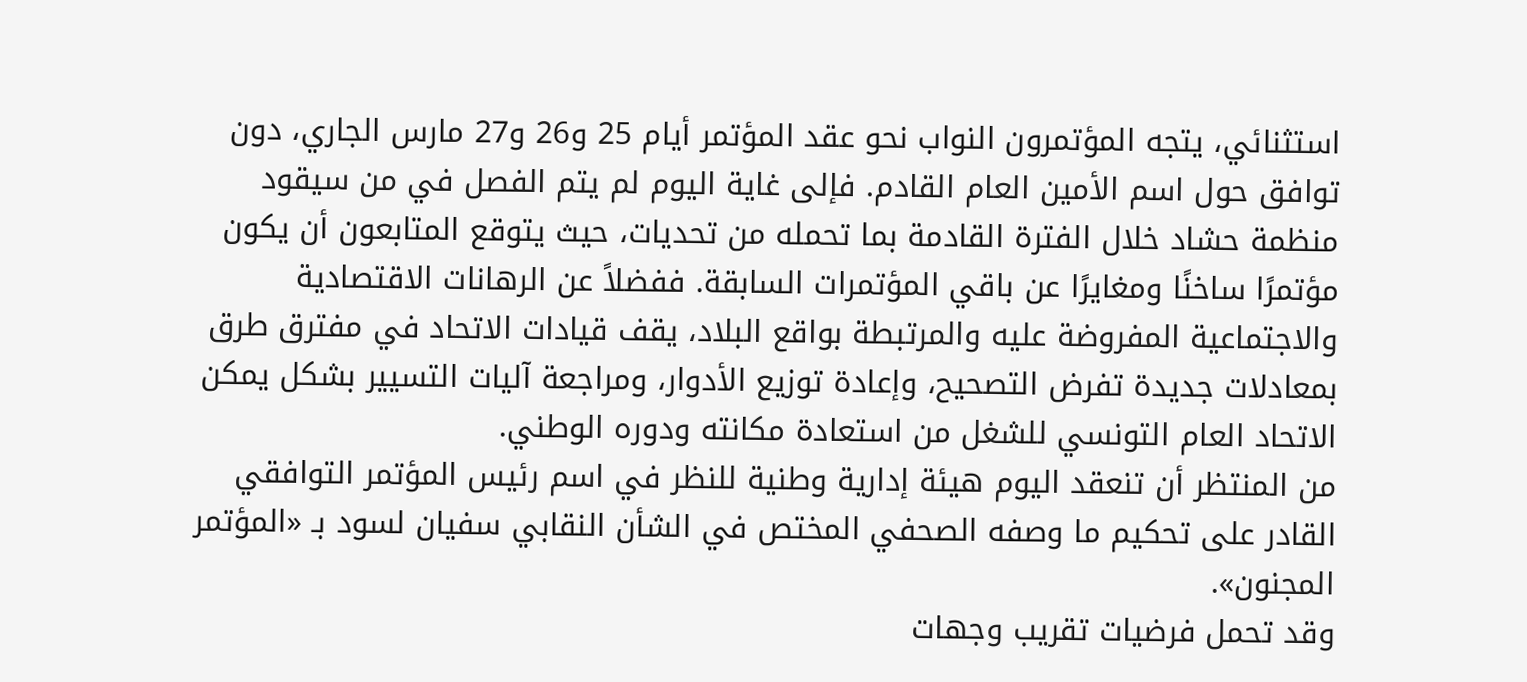استثنائي، يتجه المؤتمرون النواب نحو عقد المؤتمر أيام 25 و26 و27 مارس الجاري، دون توافق حول اسم الأمين العام القادم. فإلى غاية اليوم لم يتم الفصل في من سيقود منظمة حشاد خلال الفترة القادمة بما تحمله من تحديات، حيث يتوقع المتابعون أن يكون مؤتمرًا ساخنًا ومغايرًا عن باقي المؤتمرات السابقة. ففضلاً عن الرهانات الاقتصادية والاجتماعية المفروضة عليه والمرتبطة بواقع البلاد، يقف قيادات الاتحاد في مفترق طرق بمعادلات جديدة تفرض التصحيح، وإعادة توزيع الأدوار، ومراجعة آليات التسيير بشكل يمكن الاتحاد العام التونسي للشغل من استعادة مكانته ودوره الوطني.
من المنتظر أن تنعقد اليوم هيئة إدارية وطنية للنظر في اسم رئيس المؤتمر التوافقي القادر على تحكيم ما وصفه الصحفي المختص في الشأن النقابي سفيان لسود بـ «المؤتمر المجنون».
وقد تحمل فرضيات تقريب وجهات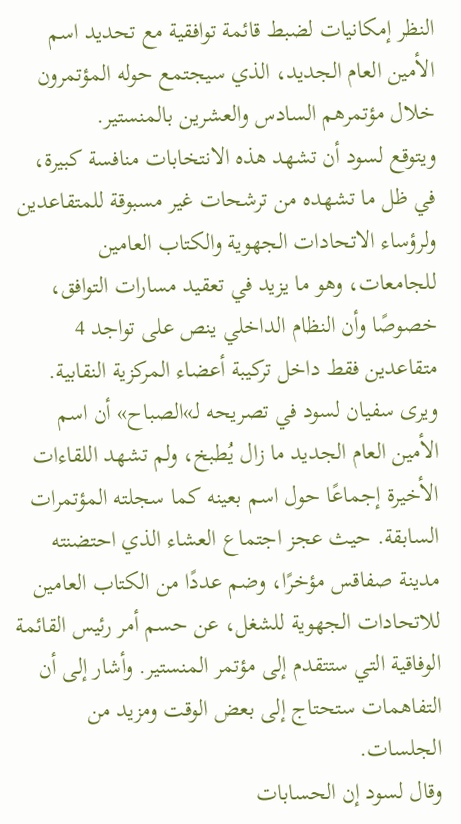النظر إمكانيات لضبط قائمة توافقية مع تحديد اسم الأمين العام الجديد، الذي سيجتمع حوله المؤتمرون خلال مؤتمرهم السادس والعشرين بالمنستير.
ويتوقع لسود أن تشهد هذه الانتخابات منافسة كبيرة، في ظل ما تشهده من ترشحات غير مسبوقة للمتقاعدين ولرؤساء الاتحادات الجهوية والكتاب العامين للجامعات، وهو ما يزيد في تعقيد مسارات التوافق، خصوصًا وأن النظام الداخلي ينص على تواجد 4 متقاعدين فقط داخل تركيبة أعضاء المركزية النقابية.
ويرى سفيان لسود في تصريحه لـ»الصباح» أن اسم الأمين العام الجديد ما زال يُطبخ، ولم تشهد اللقاءات الأخيرة إجماعًا حول اسم بعينه كما سجلته المؤتمرات السابقة. حيث عجز اجتماع العشاء الذي احتضنته مدينة صفاقس مؤخرًا، وضم عددًا من الكتاب العامين للاتحادات الجهوية للشغل، عن حسم أمر رئيس القائمة الوفاقية التي ستتقدم إلى مؤتمر المنستير. وأشار إلى أن التفاهمات ستحتاج إلى بعض الوقت ومزيد من الجلسات.
وقال لسود إن الحسابات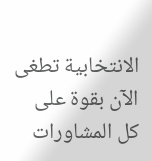الانتخابية تطغى الآن بقوة على كل المشاورات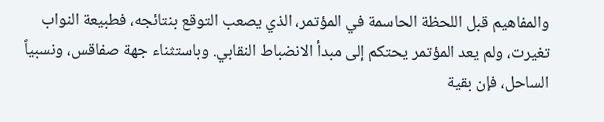والمفاهيم قبل اللحظة الحاسمة في المؤتمر، الذي يصعب التوقع بنتائجه، فطبيعة النواب تغيرت، ولم يعد المؤتمر يحتكم إلى مبدأ الانضباط النقابي. وباستثناء جهة صفاقس، ونسبياً الساحل، فإن بقية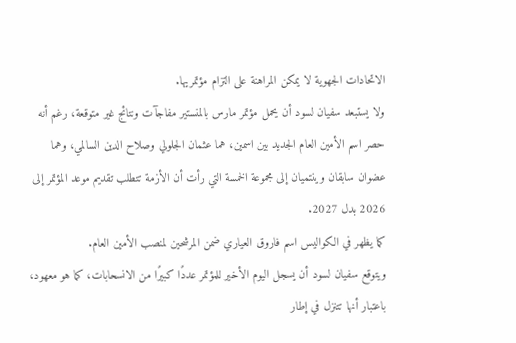الاتحادات الجهوية لا يمكن المراهنة على التزام مؤتمريها.
ولا يستبعد سفيان لسود أن يحمل مؤتمر مارس بالمنستير مفاجآت ونتائج غير متوقعة، رغم أنه حصر اسم الأمين العام الجديد بين اسمين، هما عثمان الجلولي وصلاح الدين السالمي، وهما عضوان سابقان وينتميان إلى مجموعة الخمسة التي رأت أن الأزمة تتطلب تقديم موعد المؤتمر إلى 2026 بدل 2027.
كما يظهر في الكواليس اسم فاروق العياري ضمن المرشحين لمنصب الأمين العام.
ويتوقع سفيان لسود أن يسجل اليوم الأخير للمؤتمر عددًا كبيرًا من الانسحابات، كما هو معهود، باعتبار أنها تتنزل في إطار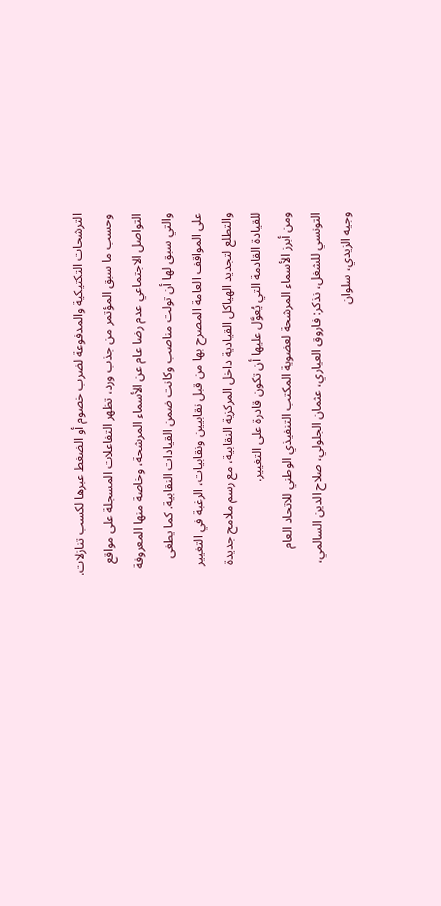الترشحات التكتيكية والمدفوعة لضرب خصوم أو الضغط عبرها لكسب تنازلات.
وحسب ما سبق المؤتمر من جذب ورد، تظهر التفاعلات المسجلة على مواقع التواصل الاجتماعي عدم رضا عام عن الأسماء المرشحة، وخاصة منها المعروفة والتي سبق لها أن تولت مناصب وكانت ضمن القيادات النقابية. كما يطغى على المواقف العامة المصرح بها من قبل نقابيين ونقابيات، الرغبة في التغيير والتطلع لتجديد الهياكل القيادية داخل المركزية النقابية، مع رسم ملامح جديدة للقيادة القادمة التي يُعوَّل عليها أن تكون قادرة على التغيير.
ومن أبرز الأسماء المرشحة لعضوية المكتب التنفيذي الوطني للاتحاد العام التونسي للشغل، نذكر: فاروق العياري، عثمان الجلولي، صلاح الدين السالمي، وجيه الزيدي، سلوان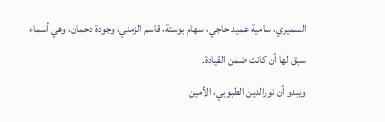السميري، سامية عميد حاجي، سهام بوستة، قاسم الزمني، وجودة دحمان، وهي أسماء سبق لها أن كانت ضمن القيادة.
ويبدو أن نورالدين الطبوبي، الأمين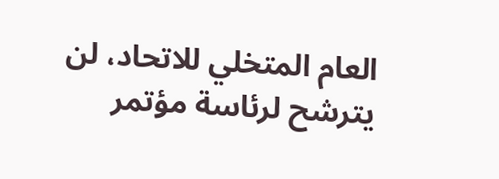العام المتخلي للاتحاد، لن يترشح لرئاسة مؤتمر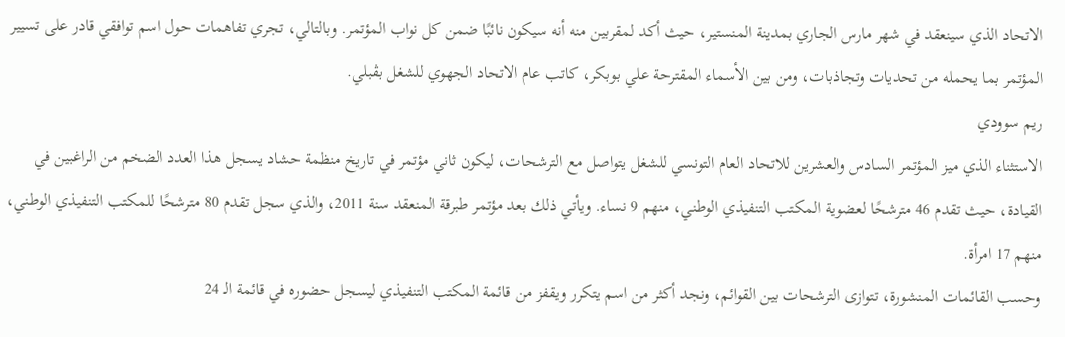الاتحاد الذي سينعقد في شهر مارس الجاري بمدينة المنستير، حيث أكد لمقربين منه أنه سيكون نائبًا ضمن كل نواب المؤتمر. وبالتالي، تجري تفاهمات حول اسم توافقي قادر على تسيير المؤتمر بما يحمله من تحديات وتجاذبات، ومن بين الأسماء المقترحة علي بوبكر، كاتب عام الاتحاد الجهوي للشغل بڨبلي.
ريم سوودي
الاستثناء الذي ميز المؤتمر السادس والعشرين للاتحاد العام التونسي للشغل يتواصل مع الترشحات، ليكون ثاني مؤتمر في تاريخ منظمة حشاد يسجل هذا العدد الضخم من الراغبين في القيادة، حيث تقدم 46 مترشحًا لعضوية المكتب التنفيذي الوطني، منهم 9 نساء. ويأتي ذلك بعد مؤتمر طبرقة المنعقد سنة 2011، والذي سجل تقدم 80 مترشحًا للمكتب التنفيذي الوطني، منهم 17 امرأة.
وحسب القائمات المنشورة، تتوازى الترشحات بين القوائم، ونجد أكثر من اسم يتكرر ويقفز من قائمة المكتب التنفيذي ليسجل حضوره في قائمة الـ 24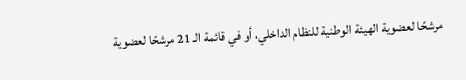مرشحًا لعضوية الهيئة الوطنية للنظام الداخلي، أو في قائمة الـ 21 مرشحًا لعضوية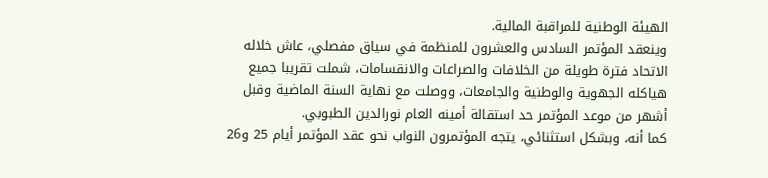الهيئة الوطنية للمراقبة المالية.
وينعقد المؤتمر السادس والعشرون للمنظمة في سياق مفصلي، عاش خلاله الاتحاد فترة طويلة من الخلافات والصراعات والانقسامات، شملت تقريبا جميع هياكله الجهوية والوطنية والجامعات، ووصلت مع نهاية السنة الماضية وقبل أشهر من موعد المؤتمر حد استقالة أمينه العام نورالدين الطبوبي.
كما أنه، وبشكل استثنائي، يتجه المؤتمرون النواب نحو عقد المؤتمر أيام 25 و26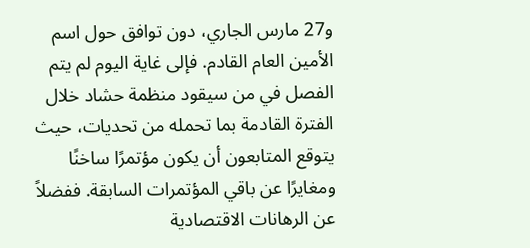و27 مارس الجاري، دون توافق حول اسم الأمين العام القادم. فإلى غاية اليوم لم يتم الفصل في من سيقود منظمة حشاد خلال الفترة القادمة بما تحمله من تحديات، حيث يتوقع المتابعون أن يكون مؤتمرًا ساخنًا ومغايرًا عن باقي المؤتمرات السابقة. ففضلاً عن الرهانات الاقتصادية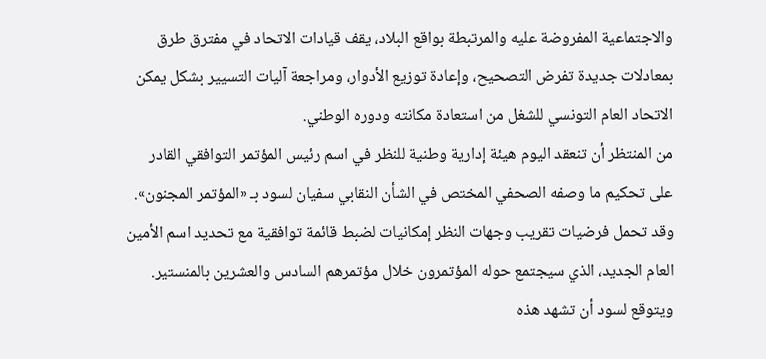والاجتماعية المفروضة عليه والمرتبطة بواقع البلاد، يقف قيادات الاتحاد في مفترق طرق بمعادلات جديدة تفرض التصحيح، وإعادة توزيع الأدوار، ومراجعة آليات التسيير بشكل يمكن الاتحاد العام التونسي للشغل من استعادة مكانته ودوره الوطني.
من المنتظر أن تنعقد اليوم هيئة إدارية وطنية للنظر في اسم رئيس المؤتمر التوافقي القادر على تحكيم ما وصفه الصحفي المختص في الشأن النقابي سفيان لسود بـ «المؤتمر المجنون».
وقد تحمل فرضيات تقريب وجهات النظر إمكانيات لضبط قائمة توافقية مع تحديد اسم الأمين العام الجديد، الذي سيجتمع حوله المؤتمرون خلال مؤتمرهم السادس والعشرين بالمنستير.
ويتوقع لسود أن تشهد هذه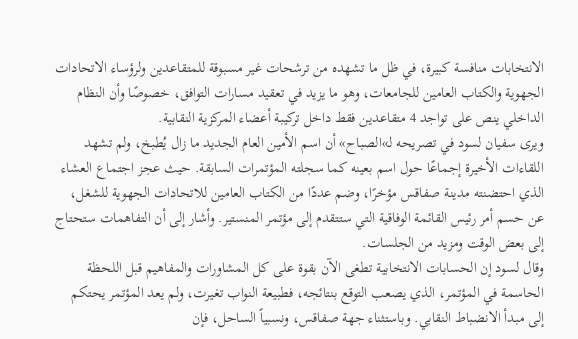الانتخابات منافسة كبيرة، في ظل ما تشهده من ترشحات غير مسبوقة للمتقاعدين ولرؤساء الاتحادات الجهوية والكتاب العامين للجامعات، وهو ما يزيد في تعقيد مسارات التوافق، خصوصًا وأن النظام الداخلي ينص على تواجد 4 متقاعدين فقط داخل تركيبة أعضاء المركزية النقابية.
ويرى سفيان لسود في تصريحه لـ»الصباح» أن اسم الأمين العام الجديد ما زال يُطبخ، ولم تشهد اللقاءات الأخيرة إجماعًا حول اسم بعينه كما سجلته المؤتمرات السابقة. حيث عجز اجتماع العشاء الذي احتضنته مدينة صفاقس مؤخرًا، وضم عددًا من الكتاب العامين للاتحادات الجهوية للشغل، عن حسم أمر رئيس القائمة الوفاقية التي ستتقدم إلى مؤتمر المنستير. وأشار إلى أن التفاهمات ستحتاج إلى بعض الوقت ومزيد من الجلسات.
وقال لسود إن الحسابات الانتخابية تطغى الآن بقوة على كل المشاورات والمفاهيم قبل اللحظة الحاسمة في المؤتمر، الذي يصعب التوقع بنتائجه، فطبيعة النواب تغيرت، ولم يعد المؤتمر يحتكم إلى مبدأ الانضباط النقابي. وباستثناء جهة صفاقس، ونسبياً الساحل، فإن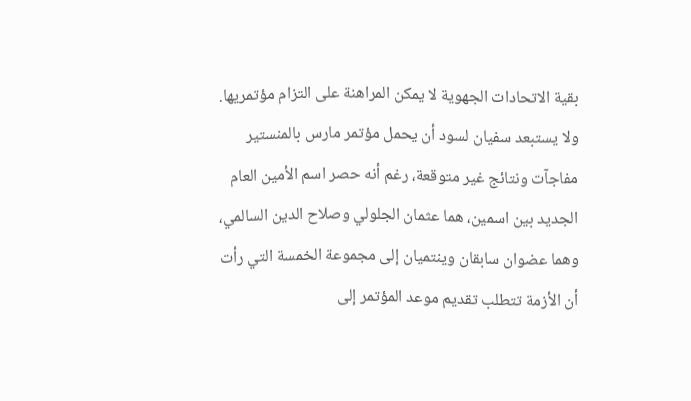بقية الاتحادات الجهوية لا يمكن المراهنة على التزام مؤتمريها.
ولا يستبعد سفيان لسود أن يحمل مؤتمر مارس بالمنستير مفاجآت ونتائج غير متوقعة، رغم أنه حصر اسم الأمين العام الجديد بين اسمين، هما عثمان الجلولي وصلاح الدين السالمي، وهما عضوان سابقان وينتميان إلى مجموعة الخمسة التي رأت أن الأزمة تتطلب تقديم موعد المؤتمر إلى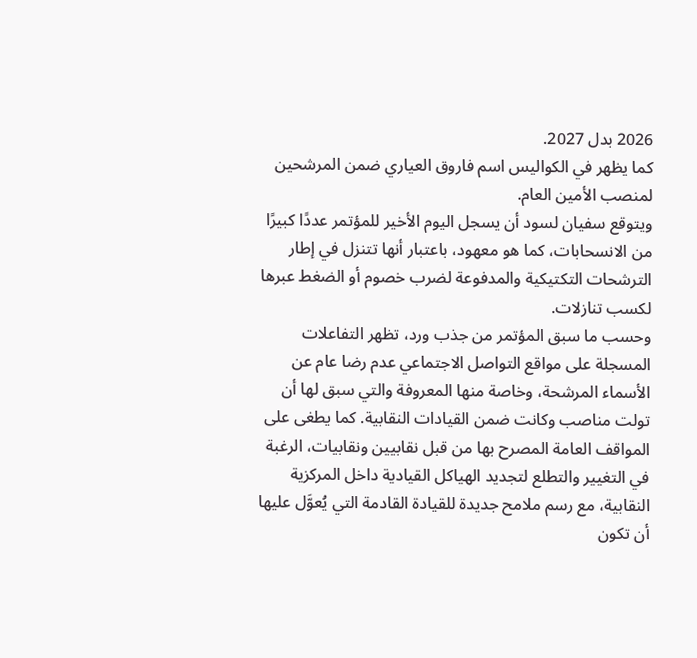2026 بدل 2027.
كما يظهر في الكواليس اسم فاروق العياري ضمن المرشحين لمنصب الأمين العام.
ويتوقع سفيان لسود أن يسجل اليوم الأخير للمؤتمر عددًا كبيرًا من الانسحابات، كما هو معهود، باعتبار أنها تتنزل في إطار الترشحات التكتيكية والمدفوعة لضرب خصوم أو الضغط عبرها لكسب تنازلات.
وحسب ما سبق المؤتمر من جذب ورد، تظهر التفاعلات المسجلة على مواقع التواصل الاجتماعي عدم رضا عام عن الأسماء المرشحة، وخاصة منها المعروفة والتي سبق لها أن تولت مناصب وكانت ضمن القيادات النقابية. كما يطغى على المواقف العامة المصرح بها من قبل نقابيين ونقابيات، الرغبة في التغيير والتطلع لتجديد الهياكل القيادية داخل المركزية النقابية، مع رسم ملامح جديدة للقيادة القادمة التي يُعوَّل عليها أن تكون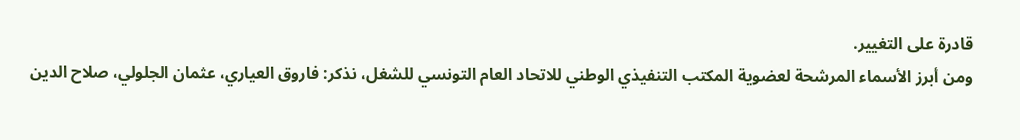قادرة على التغيير.
ومن أبرز الأسماء المرشحة لعضوية المكتب التنفيذي الوطني للاتحاد العام التونسي للشغل، نذكر: فاروق العياري، عثمان الجلولي، صلاح الدين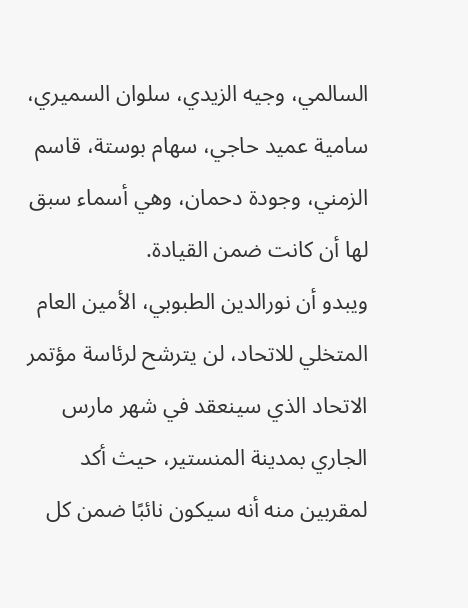السالمي، وجيه الزيدي، سلوان السميري، سامية عميد حاجي، سهام بوستة، قاسم الزمني، وجودة دحمان، وهي أسماء سبق لها أن كانت ضمن القيادة.
ويبدو أن نورالدين الطبوبي، الأمين العام المتخلي للاتحاد، لن يترشح لرئاسة مؤتمر الاتحاد الذي سينعقد في شهر مارس الجاري بمدينة المنستير، حيث أكد لمقربين منه أنه سيكون نائبًا ضمن كل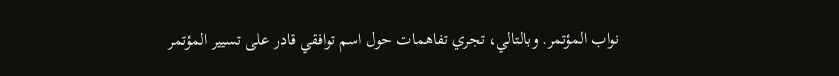نواب المؤتمر. وبالتالي، تجري تفاهمات حول اسم توافقي قادر على تسيير المؤتمر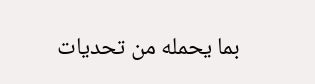بما يحمله من تحديات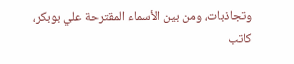وتجاذبات، ومن بين الأسماء المقترحة علي بوبكر، كاتب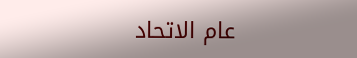عام الاتحاد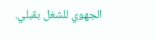الجهوي للشغل بڨبلي.